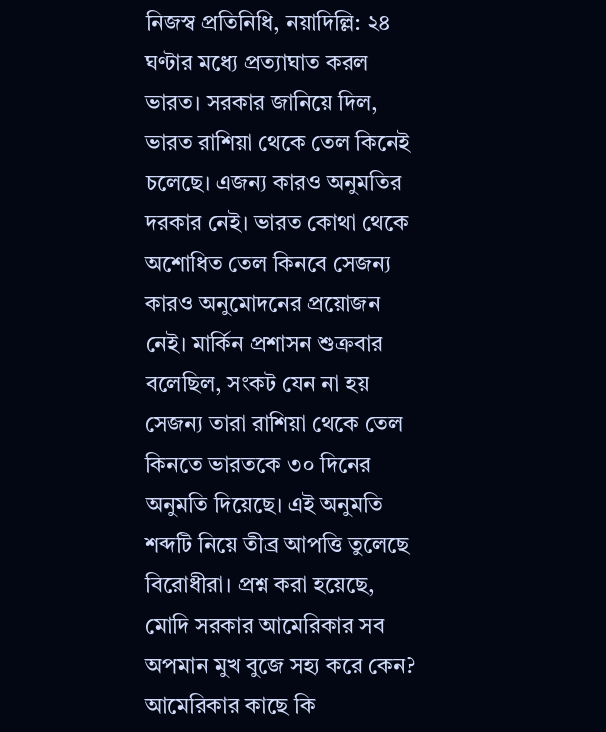নিজস্ব প্রতিনিধি, নয়াদিল্লি: ২৪ ঘণ্টার মধ্যে প্রত্যাঘাত করল ভারত। সরকার জানিয়ে দিল, ভারত রাশিয়া থেকে তেল কিনেই চলেছে। এজন্য কারও অনুমতির দরকার নেই। ভারত কোথা থেকে অশোধিত তেল কিনবে সেজন্য কারও অনুমোদনের প্রয়োজন নেই। মার্কিন প্রশাসন শুক্রবার বলেছিল, সংকট যেন না হয় সেজন্য তারা রাশিয়া থেকে তেল কিনতে ভারতকে ৩০ দিনের অনুমতি দিয়েছে। এই অনুমতি শব্দটি নিয়ে তীব্র আপত্তি তুলেছে বিরোধীরা। প্রশ্ন করা হয়েছে, মোদি সরকার আমেরিকার সব অপমান মুখ বুজে সহ্য করে কেন? আমেরিকার কাছে কি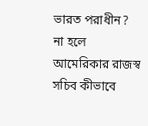ভারত পরাধীন? না হলে আমেরিকার রাজস্ব সচিব কীভাবে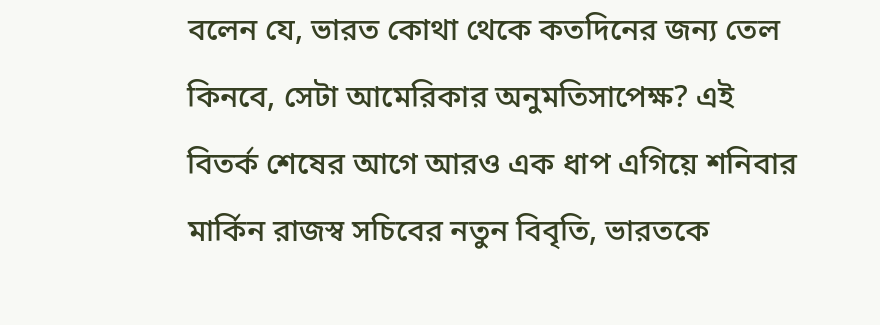বলেন যে, ভারত কোথা থেকে কতদিনের জন্য তেল কিনবে, সেটা আমেরিকার অনুমতিসাপেক্ষ? এই বিতর্ক শেষের আগে আরও এক ধাপ এগিয়ে শনিবার মার্কিন রাজস্ব সচিবের নতুন বিবৃতি, ভারতকে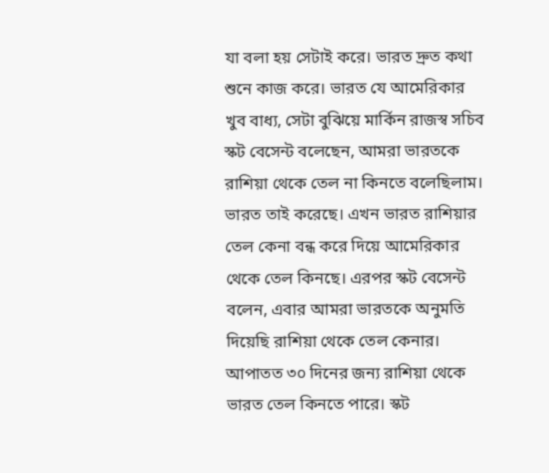যা বলা হয় সেটাই করে। ভারত দ্রুত কথা শুনে কাজ করে। ভারত যে আমেরিকার খুব বাধ্য, সেটা বুঝিয়ে মার্কিন রাজস্ব সচিব স্কট বেসেন্ট বলেছেন, আমরা ভারতকে রাশিয়া থেকে তেল না কিনতে বলেছিলাম। ভারত তাই করেছে। এখন ভারত রাশিয়ার তেল কেনা বন্ধ করে দিয়ে আমেরিকার থেকে তেল কিনছে। এরপর স্কট বেসেন্ট বলেন, এবার আমরা ভারতকে অনুমতি দিয়েছি রাশিয়া থেকে তেল কেনার। আপাতত ৩০ দিনের জন্য রাশিয়া থেকে ভারত তেল কিনতে পারে। স্কট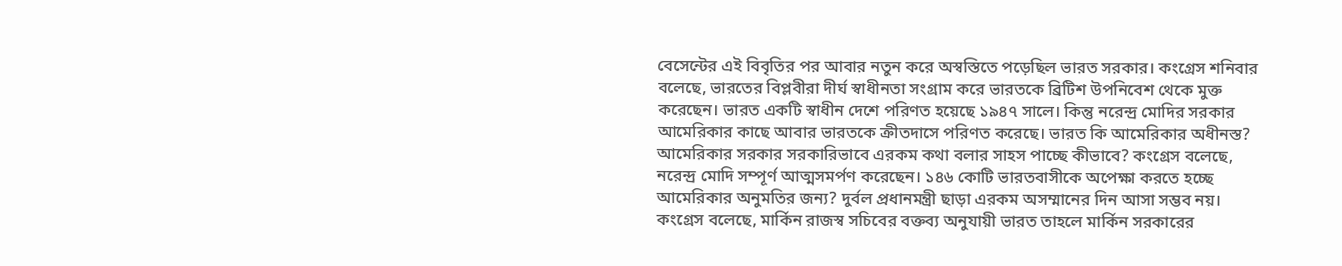বেসেন্টের এই বিবৃতির পর আবার নতুন করে অস্বস্তিতে পড়েছিল ভারত সরকার। কংগ্রেস শনিবার বলেছে, ভারতের বিপ্লবীরা দীর্ঘ স্বাধীনতা সংগ্রাম করে ভারতকে ব্রিটিশ উপনিবেশ থেকে মুক্ত করেছেন। ভারত একটি স্বাধীন দেশে পরিণত হয়েছে ১৯৪৭ সালে। কিন্তু নরেন্দ্র মোদির সরকার আমেরিকার কাছে আবার ভারতকে ক্রীতদাসে পরিণত করেছে। ভারত কি আমেরিকার অধীনস্ত? আমেরিকার সরকার সরকারিভাবে এরকম কথা বলার সাহস পাচ্ছে কীভাবে? কংগ্রেস বলেছে, নরেন্দ্র মোদি সম্পূর্ণ আত্মসমর্পণ করেছেন। ১৪৬ কোটি ভারতবাসীকে অপেক্ষা করতে হচ্ছে আমেরিকার অনুমতির জন্য? দুর্বল প্রধানমন্ত্রী ছাড়া এরকম অসম্মানের দিন আসা সম্ভব নয়। কংগ্রেস বলেছে, মার্কিন রাজস্ব সচিবের বক্তব্য অনুযায়ী ভারত তাহলে মার্কিন সরকারের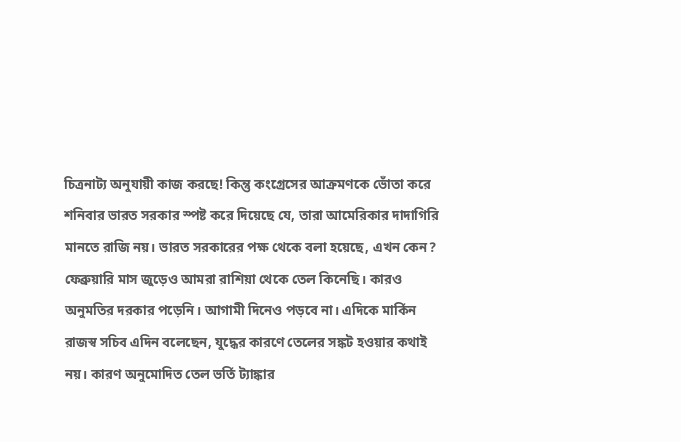চিত্রনাট্য অনুযায়ী কাজ করছে! কিন্তু কংগ্রেসের আক্রমণকে ভোঁতা করে শনিবার ভারত সরকার স্পষ্ট করে দিয়েছে যে, তারা আমেরিকার দাদাগিরি মানতে রাজি নয়। ভারত সরকারের পক্ষ থেকে বলা হয়েছে, এখন কেন? ফেব্রুয়ারি মাস জুড়েও আমরা রাশিয়া থেকে তেল কিনেছি। কারও অনুমতির দরকার পড়েনি। আগামী দিনেও পড়বে না। এদিকে মার্কিন রাজস্ব সচিব এদিন বলেছেন, যুদ্ধের কারণে তেলের সঙ্কট হওয়ার কথাই নয়। কারণ অনুমোদিত তেল ভর্তি ট্যাঙ্কার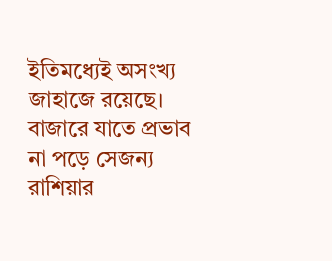ইতিমধ্যেই অসংখ্য জাহাজে রয়েছে। বাজারে যাতে প্রভাব না পড়ে সেজন্য রাশিয়ার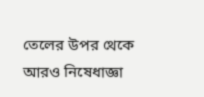তেলের উপর থেকে আরও নিষেধাজ্ঞা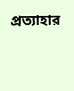প্রত্যাহার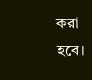করা হবে।